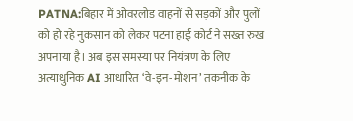PATNA:बिहार में ओवरलोड वाहनों से सड़कों और पुलों को हो रहे नुकसान को लेकर पटना हाई कोर्ट ने सख्त रुख अपनाया है। अब इस समस्या पर नियंत्रण के लिए अत्याधुनिक AI आधारित ‘वे-इन-मोशन’ तकनीक के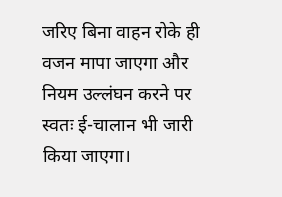जरिए बिना वाहन रोके ही वजन मापा जाएगा और नियम उल्लंघन करने पर स्वतः ई-चालान भी जारी किया जाएगा।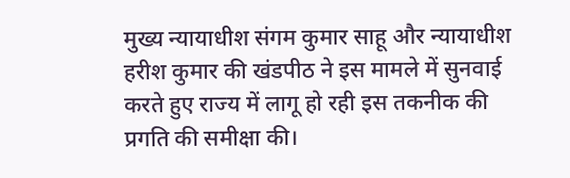मुख्य न्यायाधीश संगम कुमार साहू और न्यायाधीश हरीश कुमार की खंडपीठ ने इस मामले में सुनवाई करते हुए राज्य में लागू हो रही इस तकनीक की प्रगति की समीक्षा की।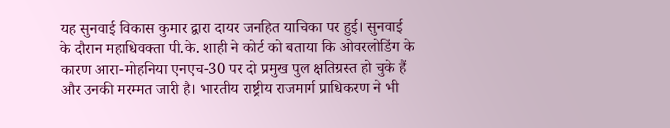यह सुनवाई विकास कुमार द्वारा दायर जनहित याचिका पर हुई। सुनवाई के दौरान महाधिवक्ता पी.के. शाही ने कोर्ट को बताया कि ओवरलोडिंग के कारण आरा-मोहनिया एनएच-30 पर दो प्रमुख पुल क्षतिग्रस्त हो चुके हैं और उनकी मरम्मत जारी है। भारतीय राष्ट्रीय राजमार्ग प्राधिकरण ने भी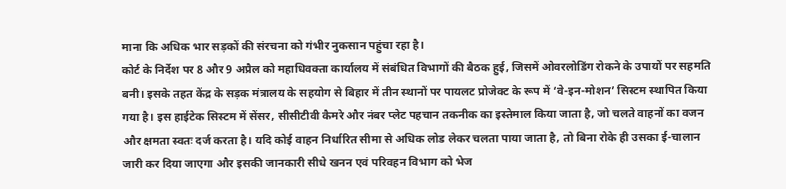माना कि अधिक भार सड़कों की संरचना को गंभीर नुकसान पहुंचा रहा है।
कोर्ट के निर्देश पर 8 और 9 अप्रैल को महाधिवक्ता कार्यालय में संबंधित विभागों की बैठक हुई, जिसमें ओवरलोडिंग रोकने के उपायों पर सहमति बनी। इसके तहत केंद्र के सड़क मंत्रालय के सहयोग से बिहार में तीन स्थानों पर पायलट प्रोजेक्ट के रूप में ‘वे-इन-मोशन’ सिस्टम स्थापित किया गया है। इस हाईटेक सिस्टम में सेंसर, सीसीटीवी कैमरे और नंबर प्लेट पहचान तकनीक का इस्तेमाल किया जाता है, जो चलते वाहनों का वजन और क्षमता स्वतः दर्ज करता है। यदि कोई वाहन निर्धारित सीमा से अधिक लोड लेकर चलता पाया जाता है, तो बिना रोके ही उसका ई-चालान जारी कर दिया जाएगा और इसकी जानकारी सीधे खनन एवं परिवहन विभाग को भेज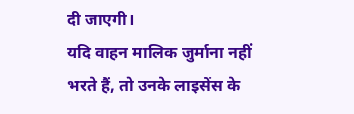दी जाएगी।
यदि वाहन मालिक जुर्माना नहीं भरते हैं, तो उनके लाइसेंस के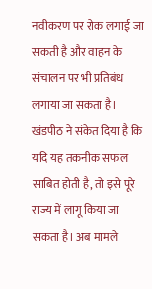नवीकरण पर रोक लगाई जा सकती है और वाहन के संचालन पर भी प्रतिबंध लगाया जा सकता है। खंडपीठ ने संकेत दिया है कि यदि यह तकनीक सफल साबित होती है, तो इसे पूरे राज्य में लागू किया जा सकता है। अब मामले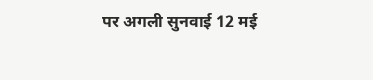पर अगली सुनवाई 12 मई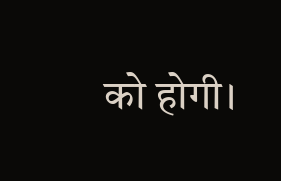को होगी।